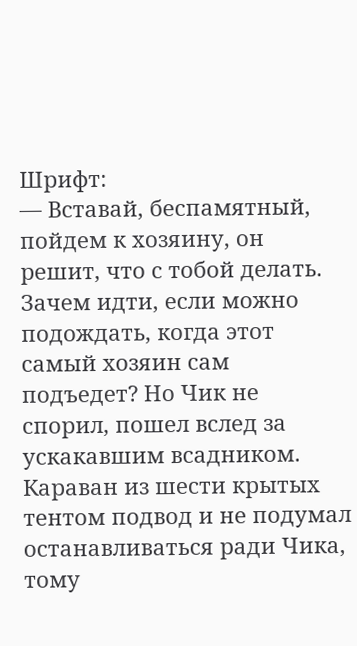Шрифт:
— Вставай, беспамятный, пойдем к хозяину, он решит, что с тобой делать.
Зачем идти, если можно подождать, когда этот самый хозяин сам подъедет? Но Чик не спорил, пошел вслед за ускакавшим всадником.
Караван из шести крытых тентом подвод и не подумал останавливаться ради Чика, тому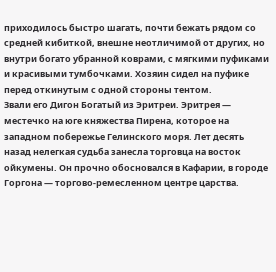приходилось быстро шагать, почти бежать рядом со средней кибиткой, внешне неотличимой от других, но внутри богато убранной коврами, с мягкими пуфиками и красивыми тумбочками. Хозяин сидел на пуфике перед откинутым с одной стороны тентом.
Звали его Дигон Богатый из Эритреи. Эритрея — местечко на юге княжества Пирена, которое на западном побережье Гелинского моря. Лет десять назад нелегкая судьба занесла торговца на восток ойкумены. Он прочно обосновался в Кафарии, в городе Горгона — торгово-ремесленном центре царства.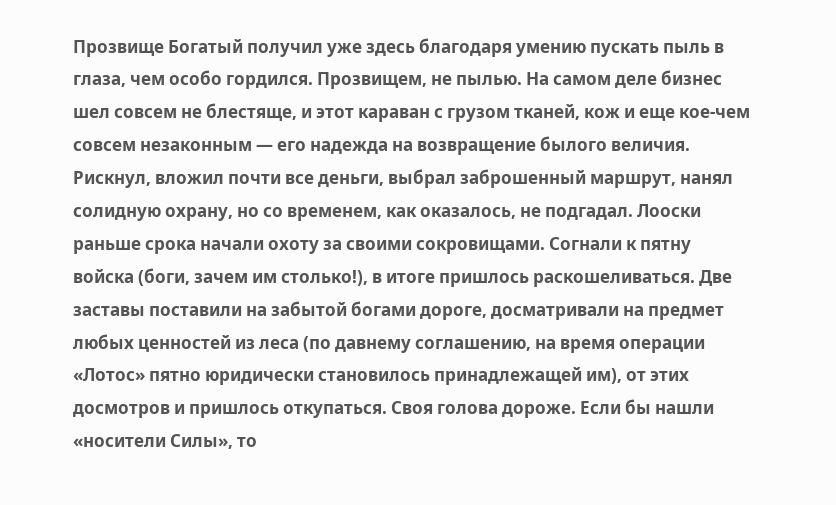Прозвище Богатый получил уже здесь благодаря умению пускать пыль в глаза, чем особо гордился. Прозвищем, не пылью. На самом деле бизнес шел совсем не блестяще, и этот караван с грузом тканей, кож и еще кое-чем совсем незаконным — его надежда на возвращение былого величия.
Рискнул, вложил почти все деньги, выбрал заброшенный маршрут, нанял солидную охрану, но со временем, как оказалось, не подгадал. Лооски раньше срока начали охоту за своими сокровищами. Согнали к пятну войска (боги, зачем им столько!), в итоге пришлось раскошеливаться. Две заставы поставили на забытой богами дороге, досматривали на предмет любых ценностей из леса (по давнему соглашению, на время операции «Лотос» пятно юридически становилось принадлежащей им), от этих досмотров и пришлось откупаться. Своя голова дороже. Если бы нашли «носители Силы», то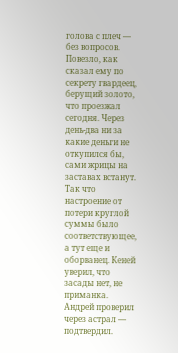голова с плеч — без вопросов. Повезло, как сказал ему по секрету гвардеец, берущий золото, что проезжал сегодня. Через день-два ни за какие деньги не откупился бы, сами жрицы на заставах встанут. Так что настроение от потери круглой суммы было соответствующее, а тут еще и оборванец. Кеней уверил, что засады нет, не приманка. Андрей проверил через астрал — подтвердил.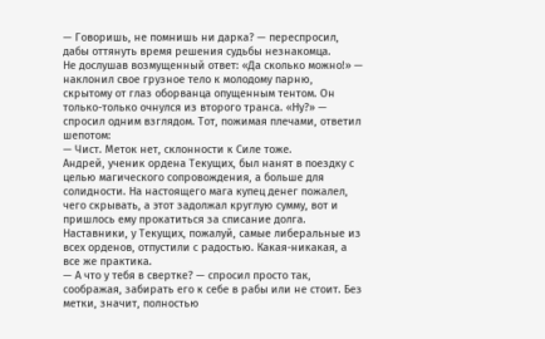— Говоришь, не помнишь ни дарка? — переспросил, дабы оттянуть время решения судьбы незнакомца.
Не дослушав возмущенный ответ: «Да сколько можно!» — наклонил свое грузное тело к молодому парню, скрытому от глаз оборванца опущенным тентом. Он только-только очнулся из второго транса. «Ну?» — спросил одним взглядом. Тот, пожимая плечами, ответил шепотом:
— Чист. Меток нет, склонности к Силе тоже.
Андрей, ученик ордена Текущих, был нанят в поездку с целью магического сопровождения, а больше для солидности. На настоящего мага купец денег пожалел, чего скрывать, а этот задолжал круглую сумму, вот и пришлось ему прокатиться за списание долга. Наставники, у Текущих, пожалуй, самые либеральные из всех орденов, отпустили с радостью. Какая-никакая, а все же практика.
— А что у тебя в свертке? — спросил просто так, соображая, забирать его к себе в рабы или не стоит. Без метки, значит, полностью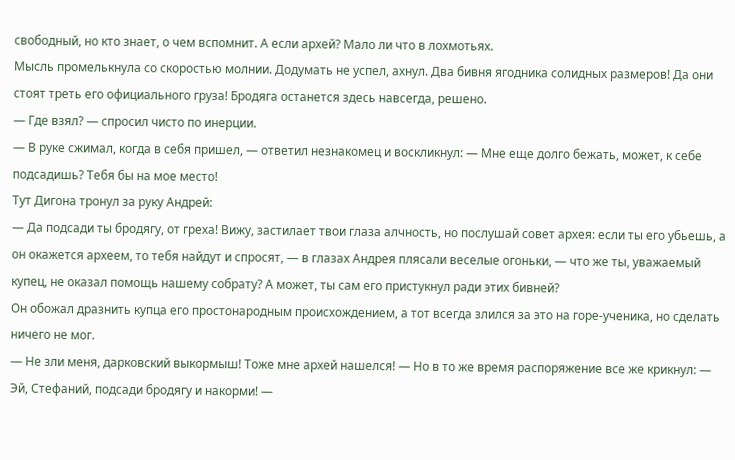свободный, но кто знает, о чем вспомнит. А если архей? Мало ли что в лохмотьях.
Мысль промелькнула со скоростью молнии. Додумать не успел, ахнул. Два бивня ягодника солидных размеров! Да они стоят треть его официального груза! Бродяга останется здесь навсегда, решено.
— Где взял? — спросил чисто по инерции.
— В руке сжимал, когда в себя пришел, — ответил незнакомец и воскликнул: — Мне еще долго бежать, может, к себе подсадишь? Тебя бы на мое место!
Тут Дигона тронул за руку Андрей:
— Да подсади ты бродягу, от греха! Вижу, застилает твои глаза алчность, но послушай совет архея: если ты его убьешь, а он окажется археем, то тебя найдут и спросят, — в глазах Андрея плясали веселые огоньки, — что же ты, уважаемый купец, не оказал помощь нашему собрату? А может, ты сам его пристукнул ради этих бивней?
Он обожал дразнить купца его простонародным происхождением, а тот всегда злился за это на горе-ученика, но сделать ничего не мог.
— Не зли меня, дарковский выкормыш! Тоже мне архей нашелся! — Но в то же время распоряжение все же крикнул: — Эй, Стефаний, подсади бродягу и накорми! —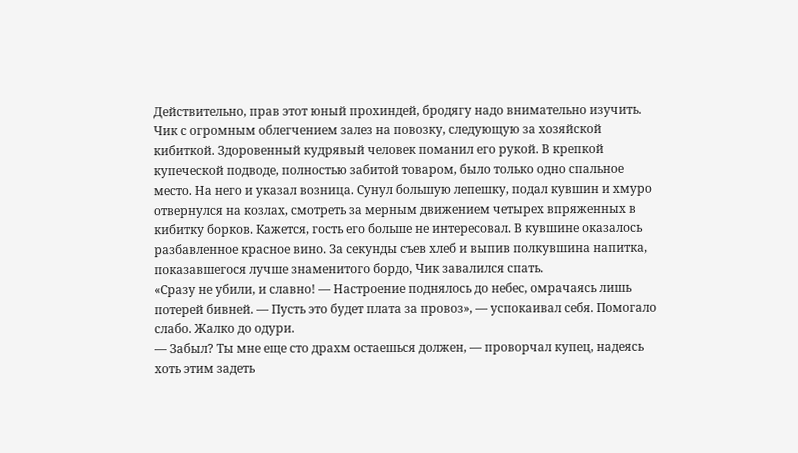Действительно, прав этот юный прохиндей, бродягу надо внимательно изучить.
Чик с огромным облегчением залез на повозку, следующую за хозяйской кибиткой. Здоровенный кудрявый человек поманил его рукой. В крепкой купеческой подводе, полностью забитой товаром, было только одно спальное место. На него и указал возница. Сунул большую лепешку, подал кувшин и хмуро отвернулся на козлах, смотреть за мерным движением четырех впряженных в кибитку борков. Кажется, гость его больше не интересовал. В кувшине оказалось разбавленное красное вино. За секунды съев хлеб и выпив полкувшина напитка, показавшегося лучше знаменитого бордо, Чик завалился спать.
«Сразу не убили, и славно! — Настроение поднялось до небес, омрачаясь лишь потерей бивней. — Пусть это будет плата за провоз», — успокаивал себя. Помогало слабо. Жалко до одури.
— Забыл? Ты мне еще сто драхм остаешься должен, — проворчал купец, надеясь хоть этим задеть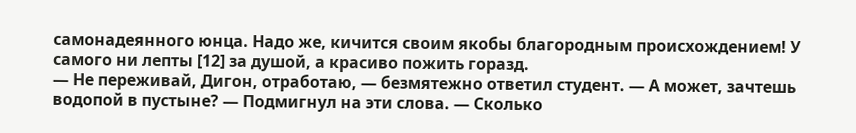самонадеянного юнца. Надо же, кичится своим якобы благородным происхождением! У самого ни лепты [12] за душой, а красиво пожить горазд.
— Не переживай, Дигон, отработаю, — безмятежно ответил студент. — А может, зачтешь водопой в пустыне? — Подмигнул на эти слова. — Сколько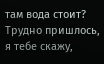там вода стоит? Трудно пришлось, я тебе скажу,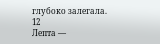глубоко залегала.
12
Лепта —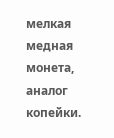мелкая медная монета, аналог копейки.